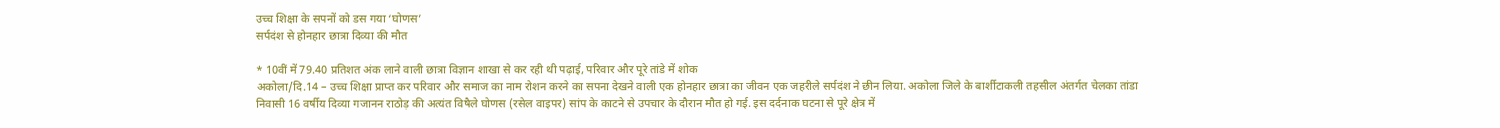उच्च शिक्षा के सपनों को डस गया ‘घोणस’
सर्पदंश से होनहार छात्रा दिव्या की मौत

* 10वीं में 79.40 प्रतिशत अंक लाने वाली छात्रा विज्ञान शाखा से कर रही थी पढ़ाई, परिवार और पूरे तांडे में शोक
अकोला/दि.14 – उच्च शिक्षा प्राप्त कर परिवार और समाज का नाम रोशन करने का सपना देखने वाली एक होनहार छात्रा का जीवन एक जहरीले सर्पदंश ने छीन लिया. अकोला जिले के बार्शीटाकली तहसील अंतर्गत चेलका तांडा निवासी 16 वर्षीय दिव्या गजानन राठोड़ की अत्यंत विषैले घोणस (रसेल वाइपर) सांप के काटने से उपचार के दौरान मौत हो गई. इस दर्दनाक घटना से पूरे क्षेत्र में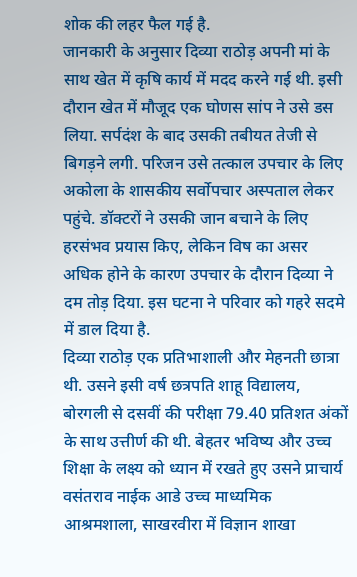शोक की लहर फैल गई है.
जानकारी के अनुसार दिव्या राठोड़ अपनी मां के साथ खेत में कृषि कार्य में मदद करने गई थी. इसी दौरान खेत में मौजूद एक घोणस सांप ने उसे डस लिया. सर्पदंश के बाद उसकी तबीयत तेजी से बिगड़ने लगी. परिजन उसे तत्काल उपचार के लिए अकोला के शासकीय सर्वोपचार अस्पताल लेकर पहुंचे. डॉक्टरों ने उसकी जान बचाने के लिए हरसंभव प्रयास किए, लेकिन विष का असर अधिक होने के कारण उपचार के दौरान दिव्या ने दम तोड़ दिया. इस घटना ने परिवार को गहरे सदमे में डाल दिया है.
दिव्या राठोड़ एक प्रतिभाशाली और मेहनती छात्रा थी. उसने इसी वर्ष छत्रपति शाहू विद्यालय, बोरगली से दसवीं की परीक्षा 79.40 प्रतिशत अंकों के साथ उत्तीर्ण की थी. बेहतर भविष्य और उच्च शिक्षा के लक्ष्य को ध्यान में रखते हुए उसने प्राचार्य वसंतराव नाईक आडे उच्च माध्यमिक आश्रमशाला, साखरवीरा में विज्ञान शाखा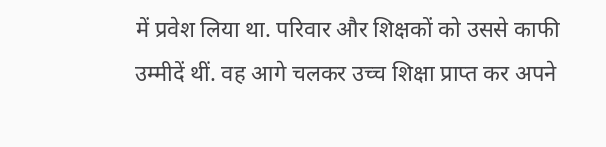में प्रवेश लिया था. परिवार और शिक्षकों को उससे काफी उम्मीदें थीं. वह आगे चलकर उच्च शिक्षा प्राप्त कर अपने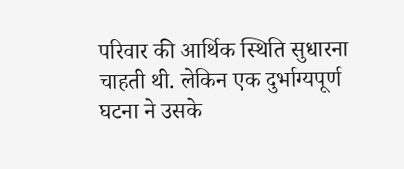परिवार की आर्थिक स्थिति सुधारना चाहती थी. लेकिन एक दुर्भाग्यपूर्ण घटना ने उसके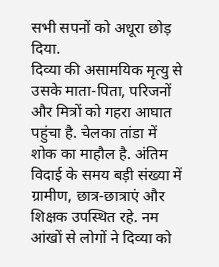सभी सपनों को अधूरा छोड़ दिया.
दिव्या की असामयिक मृत्यु से उसके माता-पिता, परिजनों और मित्रों को गहरा आघात पहुंचा है. चेलका तांडा में शोक का माहौल है. अंतिम विदाई के समय बड़ी संख्या में ग्रामीण, छात्र-छात्राएं और शिक्षक उपस्थित रहे. नम आंखों से लोगों ने दिव्या को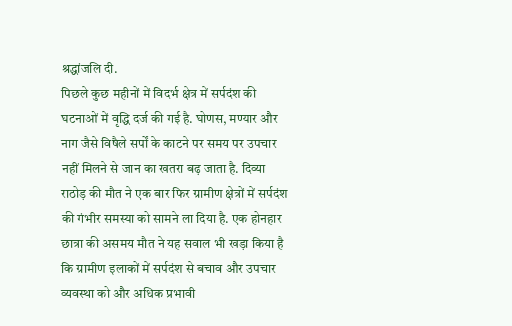श्रद्धांजलि दी.
पिछले कुछ महीनों में विदर्भ क्षेत्र में सर्पदंश की घटनाओं में वृद्धि दर्ज की गई है. घोणस, मण्यार और नाग जैसे विषैले सर्पों के काटने पर समय पर उपचार नहीं मिलने से जान का खतरा बढ़ जाता है. दिव्या राठोड़ की मौत ने एक बार फिर ग्रामीण क्षेत्रों में सर्पदंश की गंभीर समस्या को सामने ला दिया है. एक होनहार छात्रा की असमय मौत ने यह सवाल भी खड़ा किया है कि ग्रामीण इलाकों में सर्पदंश से बचाव और उपचार व्यवस्था को और अधिक प्रभावी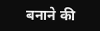बनाने की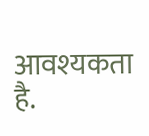आवश्यकता है.